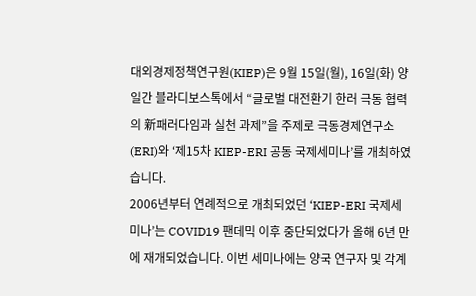대외경제정책연구원(KIEP)은 9월 15일(월), 16일(화) 양일간 블라디보스톡에서 “글로벌 대전환기 한러 극동 협력의 新패러다임과 실천 과제”을 주제로 극동경제연구소(ERI)와 ‘제15차 KIEP-ERI 공동 국제세미나’를 개최하였습니다.
2006년부터 연례적으로 개최되었던 ‘KIEP-ERI 국제세미나’는 COVID19 팬데믹 이후 중단되었다가 올해 6년 만에 재개되었습니다. 이번 세미나에는 양국 연구자 및 각계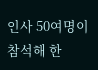인사 50여명이 참석해 한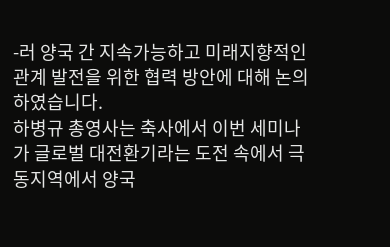-러 양국 간 지속가능하고 미래지향적인 관계 발전을 위한 협력 방안에 대해 논의하였습니다.
하병규 총영사는 축사에서 이번 세미나가 글로벌 대전환기라는 도전 속에서 극동지역에서 양국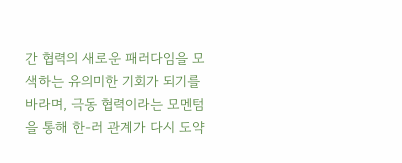간 협력의 새로운 패러다임을 모색하는 유의미한 기회가 되기를 바라며, 극동 협력이라는 모멘텀을 통해 한-러 관계가 다시 도약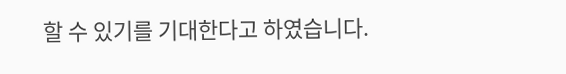할 수 있기를 기대한다고 하였습니다.